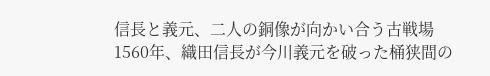信長と義元、二人の銅像が向かい合う古戦場
1560年、織田信長が今川義元を破った桶狭間の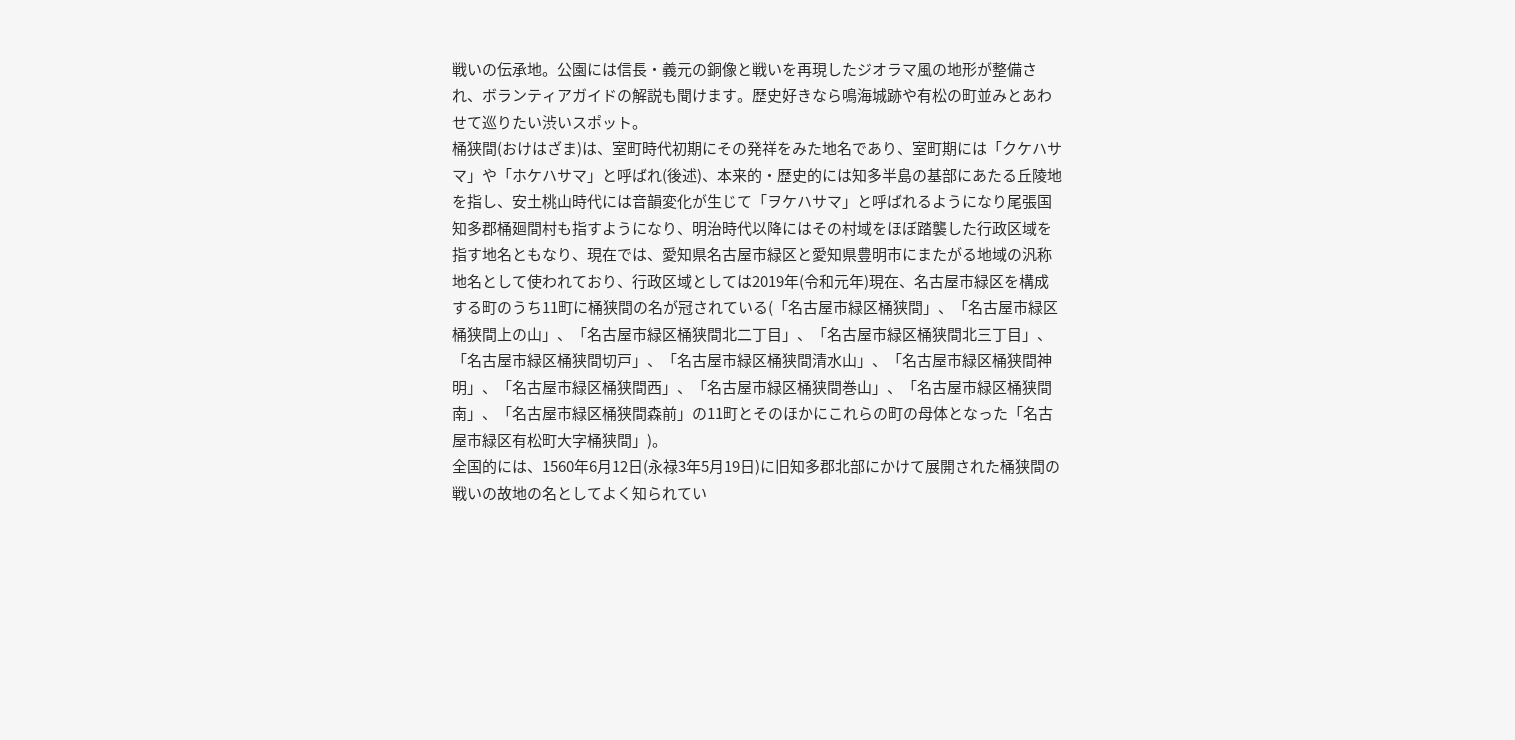戦いの伝承地。公園には信長・義元の銅像と戦いを再現したジオラマ風の地形が整備され、ボランティアガイドの解説も聞けます。歴史好きなら鳴海城跡や有松の町並みとあわせて巡りたい渋いスポット。
桶狭間(おけはざま)は、室町時代初期にその発祥をみた地名であり、室町期には「クケハサマ」や「ホケハサマ」と呼ばれ(後述)、本来的・歴史的には知多半島の基部にあたる丘陵地を指し、安土桃山時代には音韻変化が生じて「ヲケハサマ」と呼ばれるようになり尾張国知多郡桶廻間村も指すようになり、明治時代以降にはその村域をほぼ踏襲した行政区域を指す地名ともなり、現在では、愛知県名古屋市緑区と愛知県豊明市にまたがる地域の汎称地名として使われており、行政区域としては2019年(令和元年)現在、名古屋市緑区を構成する町のうち11町に桶狭間の名が冠されている(「名古屋市緑区桶狭間」、「名古屋市緑区桶狭間上の山」、「名古屋市緑区桶狭間北二丁目」、「名古屋市緑区桶狭間北三丁目」、「名古屋市緑区桶狭間切戸」、「名古屋市緑区桶狭間清水山」、「名古屋市緑区桶狭間神明」、「名古屋市緑区桶狭間西」、「名古屋市緑区桶狭間巻山」、「名古屋市緑区桶狭間南」、「名古屋市緑区桶狭間森前」の11町とそのほかにこれらの町の母体となった「名古屋市緑区有松町大字桶狭間」)。
全国的には、1560年6月12日(永禄3年5月19日)に旧知多郡北部にかけて展開された桶狭間の戦いの故地の名としてよく知られてい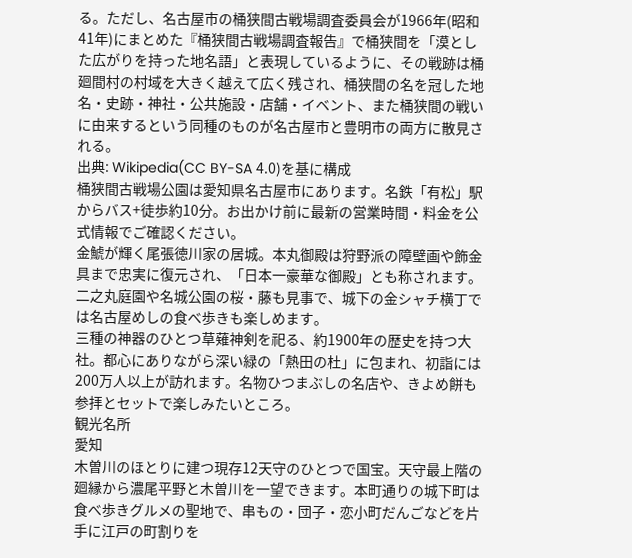る。ただし、名古屋市の桶狭間古戦場調査委員会が1966年(昭和41年)にまとめた『桶狭間古戦場調査報告』で桶狭間を「漠とした広がりを持った地名語」と表現しているように、その戦跡は桶廻間村の村域を大きく越えて広く残され、桶狭間の名を冠した地名・史跡・神社・公共施設・店舗・イベント、また桶狭間の戦いに由来するという同種のものが名古屋市と豊明市の両方に散見される。
出典: Wikipedia(CC BY-SA 4.0)を基に構成
桶狭間古戦場公園は愛知県名古屋市にあります。名鉄「有松」駅からバス+徒歩約10分。お出かけ前に最新の営業時間・料金を公式情報でご確認ください。
金鯱が輝く尾張徳川家の居城。本丸御殿は狩野派の障壁画や飾金具まで忠実に復元され、「日本一豪華な御殿」とも称されます。二之丸庭園や名城公園の桜・藤も見事で、城下の金シャチ横丁では名古屋めしの食べ歩きも楽しめます。
三種の神器のひとつ草薙神剣を祀る、約1900年の歴史を持つ大社。都心にありながら深い緑の「熱田の杜」に包まれ、初詣には200万人以上が訪れます。名物ひつまぶしの名店や、きよめ餅も参拝とセットで楽しみたいところ。
観光名所
愛知
木曽川のほとりに建つ現存12天守のひとつで国宝。天守最上階の廻縁から濃尾平野と木曽川を一望できます。本町通りの城下町は食べ歩きグルメの聖地で、串もの・団子・恋小町だんごなどを片手に江戸の町割りを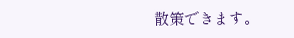散策できます。